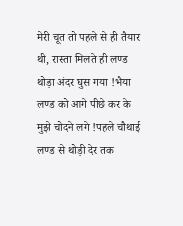मेरी चूत तो पहले से ही तैयार थी, रास्ता मिलते ही लण्ड थोड़ा अंदर घुस गया !भैया लण्ड को आगे पीछे कर के मुझे चोदने लगे !पहले चौथाई लण्ड से थोड़ी देर तक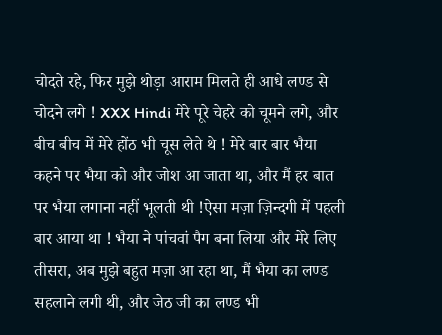चोदते रहे, फिर मुझे थोड़ा आराम मिलते ही आधे लण्ड से चोदने लगे ! XXX Hindi मेरे पूरे चेहरे को चूमने लगे, और बीच बीच में मेरे होंठ भी चूस लेते थे ! मेरे बार बार भैया कहने पर भैया को और जोश आ जाता था, और मैं हर बात पर भैया लगाना नहीं भूलती थी !ऐसा मज़ा ज़िन्दगी में पहली बार आया था ! भैया ने पांचवां पैग बना लिया और मेरे लिए तीसरा, अब मुझे बहुत मज़ा आ रहा था, मैं भैया का लण्ड सहलाने लगी थी, और जेठ जी का लण्ड भी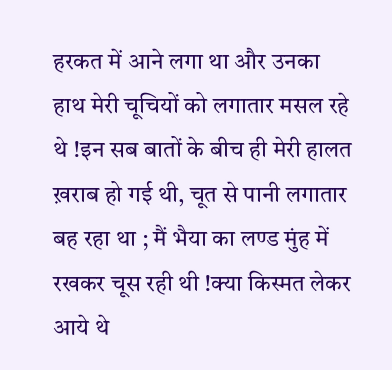हरकत में आने लगा था और उनका हाथ मेरी चूचियों को लगातार मसल रहे थे !इन सब बातों के बीच ही मेरी हालत ख़राब हो गई थी, चूत से पानी लगातार बह रहा था ; मैं भैया का लण्ड मुंह में रखकर चूस रही थी !क्या किस्मत लेकर आये थे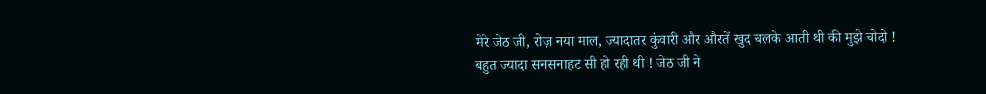मेरे जेठ जी, रोज़ नया माल, ज्यादातर कुंवारी और औरतें खुद चलके आती थी की मुझे चोदो ! बहुत ज्यादा सनसनाहट सी हो रही थी ! जेठ जी ने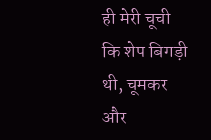ही मेरी चूची कि शेप बिगड़ी थी, चूमकर और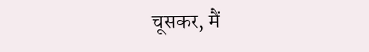चूसकर, मैं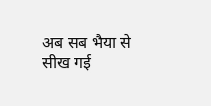अब सब भैया से सीख गई